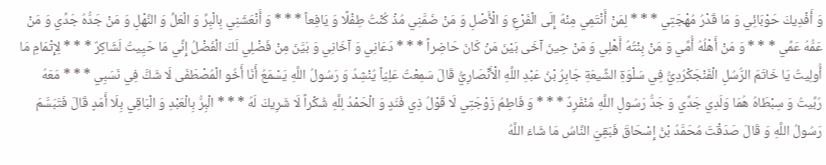وَ أَفْدِيكَ حَوْبَائِي وَ مَا قَدْرُ مُهْجَتِي * * * لِمَنْ أَنْتَمِي مِنْهُ إِلَى الْفَرْعِ وَ الْأَصْلِ وَ مَنْ ضَمَّنِي مُذْ كُنْتُ طِفْلًا وَ يَافِعاً * * * وَ أَنْعَشَنِي بِالْبِرِّ وَ الْعَلِّ وَ النَّهْلِ وَ مَنْ جَدُّهُ جَدِّي وَ مَنْ عَمُّهُ عَمِّي * * * وَ مَنْ أَهْلُهُ أُمِّي وَ مَنْ بِنْتُهُ أَهْلِي وَ مَنْ حِينَ آخَى بَيْنَ مَنْ كَانَ حَاضِراً * * * دَعَانِي وَ آخَانِي وَ بَيَّنَ مِنْ فَضْلِي لَكَ الْفَضْلُ إِنِّي مَا حَيِيتُ لَشَاكِرٌ * * * لِإِتْمَامِ مَا أُولِيتُ يَا خَاتَمَ الرُّسُلِ الْفَنْجَكْرُدِيُّ فِي سَلْوَةِ الشِّيعَةِ جَابِرُ بْنُ عَبْدِ اللَّهِ الْأَنْصَارِيُّ قَالَ سَمِعْتُ عَلِيّاً يُنْشِدُ وَ رَسُولُ اللَّهِ يَسْمَعُ أَنَا أَخُو الْمُصْطَفَى لَا شَكَّ فِي نَسَبِي * * * مَعَهُ رُبِّيتُ وَ سِبْطَاهُ هُمَا وَلَدِي جَدِّي وَ جَدُّ رَسُولِ اللَّهِ مُنْفَرِدٌ * * * وَ فَاطِمُ زَوْجَتِي لَا قَوْلُ ذِي فَنَدٍ وَ الْحَمْدُ لِلَّهِ شُكْراً لَا شَرِيكَ لَهُ * * * الْبِرُّ بِالْعَبْدِ وَ الْبَاقِي بِلَا أَمَدٍ قَالَ فَتَبَسَّمَ رَسُولُ اللَّهِ وَ قَالَ صَدَقْتَ مُحَمَّدُ بْنُ إِسْحَاقَ فَبَقِيَ النَّاسُ مَا شَاءَ اللَّهُ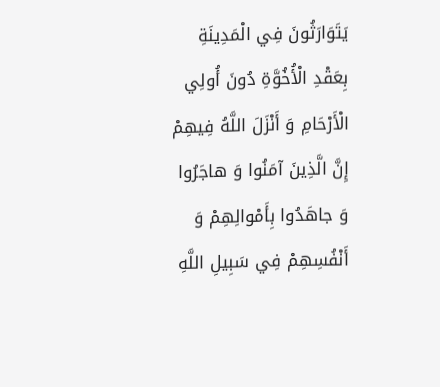يَتَوَارَثُونَ فِي الْمَدِينَةِ بِعَقْدِ الْأُخُوَّةِ دُونَ أُولِي الْأَرْحَامِ وَ أَنْزَلَ اللَّهُ فِيهِمْ إِنَّ الَّذِينَ آمَنُوا وَ هاجَرُوا وَ جاهَدُوا بِأَمْوالِهِمْ وَ أَنْفُسِهِمْ فِي سَبِيلِ اللَّهِ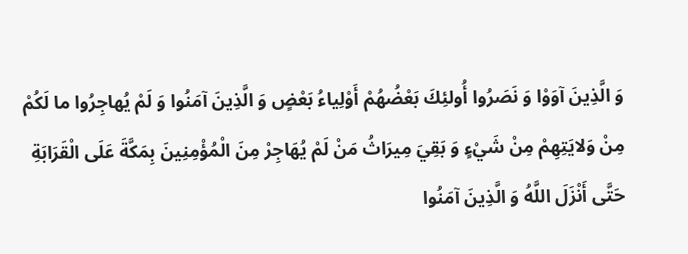وَ الَّذِينَ آوَوْا وَ نَصَرُوا أُولئِكَ بَعْضُهُمْ أَوْلِياءُ بَعْضٍ وَ الَّذِينَ آمَنُوا وَ لَمْ يُهاجِرُوا ما لَكُمْ مِنْ وَلايَتِهِمْ مِنْ شَيْءٍ وَ بَقِيَ مِيرَاثُ مَنْ لَمْ يُهَاجِرْ مِنَ الْمُؤْمِنِينَ بِمَكَّةَ عَلَى الْقَرَابَةِ حَتَّى أَنْزَلَ اللَّهُ وَ الَّذِينَ آمَنُوا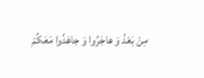مِنْ بَعْدُ وَ هاجَرُوا وَ جاهَدُوا مَعَكُمْ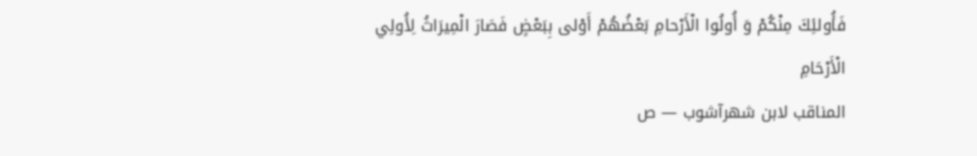فَأُولئِكَ مِنْكُمْ وَ أُولُوا الْأَرْحامِ بَعْضُهُمْ أَوْلى بِبَعْضٍ فَصَارَ الْمِيرَاثُ لِأُولِي الْأَرْحَامِ
المناقب لابن شهرآشوب — ص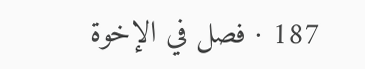187 · فصل في الإخوة